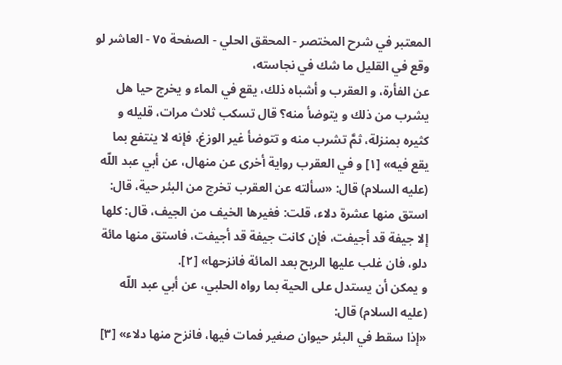المعتبر في شرح المختصر - المحقق الحلي - الصفحة ٧٥ - العاشر لو وقع في القليل ما شك في نجاسته،
عن الفأرة، و العقرب و أشباه ذلك، يقع في الماء و يخرج حيا هل يشرب من ذلك و يتوضأ منه؟ قال تسكب ثلاث مرات، قليله و كثيره بمنزلة، ثمَّ تشرب منه و تتوضأ غير الوزغ، فإنه لا ينتفع بما يقع فيه» [١] و في العقرب رواية أخرى عن منهال، عن أبي عبد اللّه (عليه السلام) قال: «سألته عن العقرب تخرج من البئر حية، قال: استق منها عشرة دلاء، قلت: فغيرها الخيف من الجيف، قال: كلها إلا جيفة قد أجيفت، فإن كانت جيفة قد أجيفت، فاستق منها مائة دلو، فان غلب عليها الريح بعد المائة فانزحها» [٢].
و يمكن أن يستدل على الحية بما رواه الحلبي، عن أبي عبد اللّه (عليه السلام) قال:
«إذا سقط في البئر حيوان صغير فمات فيها، فانزح منها دلاء» [٣]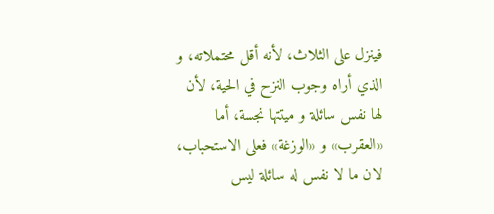فينزل على الثلاث، لأنه أقل محتملاته، و الذي أراه وجوب النزح في الحية، لأن لها نفس سائلة و ميتتها نجسة، أما «العقرب» و «الوزغة» فعلى الاستحباب، لان ما لا نفس له سائلة ليس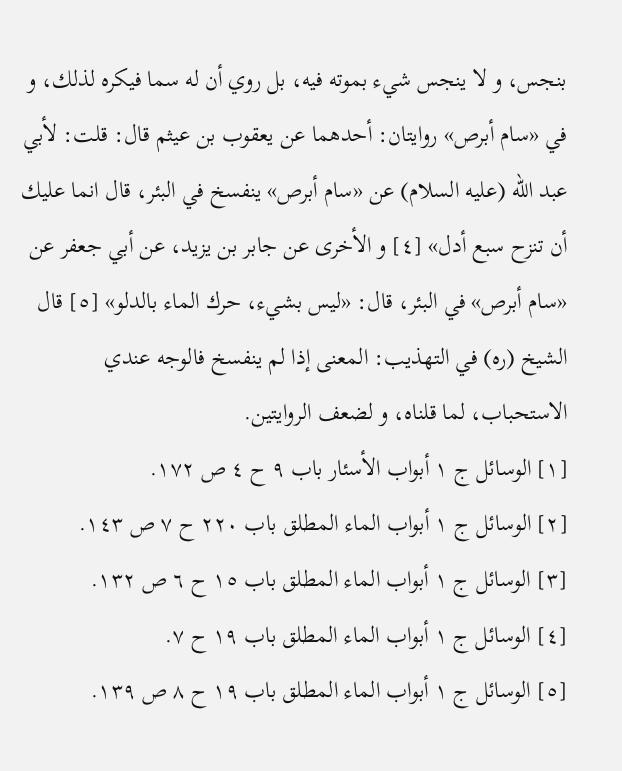بنجس، و لا ينجس شيء بموته فيه، بل روي أن له سما فيكره لذلك، و في «سام أبرص» روايتان: أحدهما عن يعقوب بن عيثم قال: قلت: لأبي عبد اللّه (عليه السلام) عن «سام أبرص» ينفسخ في البئر، قال انما عليك أن تنزح سبع أدل» [٤] و الأخرى عن جابر بن يزيد، عن أبي جعفر عن «سام أبرص» في البئر، قال: «ليس بشيء، حرك الماء بالدلو» [٥] قال الشيخ (ره) في التهذيب: المعنى إذا لم ينفسخ فالوجه عندي الاستحباب، لما قلناه، و لضعف الروايتين.
[١] الوسائل ج ١ أبواب الأسئار باب ٩ ح ٤ ص ١٧٢.
[٢] الوسائل ج ١ أبواب الماء المطلق باب ٢٢٠ ح ٧ ص ١٤٣.
[٣] الوسائل ج ١ أبواب الماء المطلق باب ١٥ ح ٦ ص ١٣٢.
[٤] الوسائل ج ١ أبواب الماء المطلق باب ١٩ ح ٧.
[٥] الوسائل ج ١ أبواب الماء المطلق باب ١٩ ح ٨ ص ١٣٩.